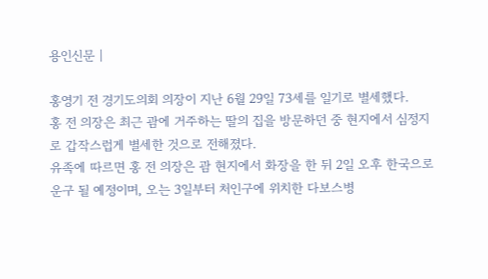용인신문 |

홍영기 전 경기도의회 의장이 지난 6월 29일 73세를 일기로 별세했다.
홍 전 의장은 최근 괌에 거주하는 딸의 집을 방문하던 중 현지에서 심정지로 갑작스럽게 별세한 것으로 전해졌다.
유족에 따르면 홍 전 의장은 괌 현지에서 화장을 한 뒤 2일 오후 한국으로 운구 될 예정이며, 오는 3일부터 처인구에 위치한 다보스병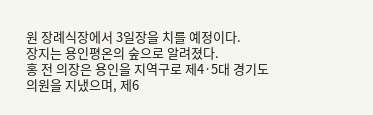원 장례식장에서 3일장을 치를 예정이다.
장지는 용인평온의 숲으로 알려졌다.
홍 전 의장은 용인을 지역구로 제4·5대 경기도의원을 지냈으며, 제6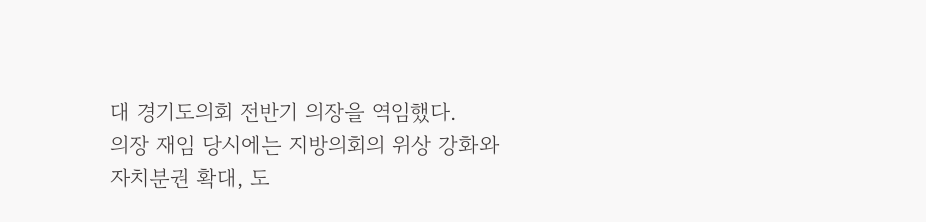대 경기도의회 전반기 의장을 역임했다.
의장 재임 당시에는 지방의회의 위상 강화와 자치분권 확대, 도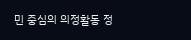민 중심의 의정활동 정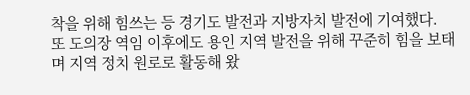착을 위해 힘쓰는 등 경기도 발전과 지방자치 발전에 기여했다.
또 도의장 역임 이후에도 용인 지역 발전을 위해 꾸준히 힘을 보태며 지역 정치 원로로 활동해 왔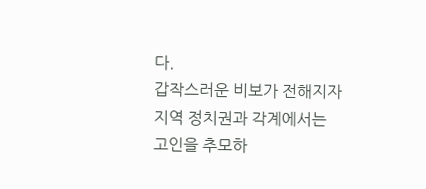다.
갑작스러운 비보가 전해지자 지역 정치권과 각계에서는 고인을 추모하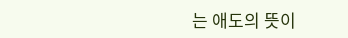는 애도의 뜻이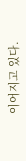이어지고 있다.